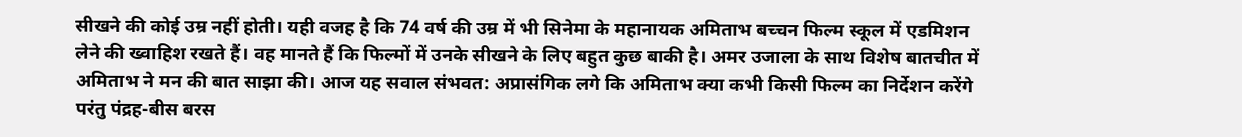सीखने की कोई उम्र नहीं होती। यही वजह है कि 74 वर्ष की उम्र में भी सिनेमा के महानायक अमिताभ बच्चन फिल्म स्कूल में एडमिशन लेने की ख्वाहिश रखते हैं। वह मानते हैं कि फिल्मों में उनके सीखने के लिए बहुत कुछ बाकी है। अमर उजाला के साथ विशेष बातचीत में अमिताभ ने मन की बात साझा की। आज यह सवाल संभवत: अप्रासंगिक लगे कि अमिताभ क्या कभी किसी फिल्म का निर्देशन करेंगे परंतु पंद्रह-बीस बरस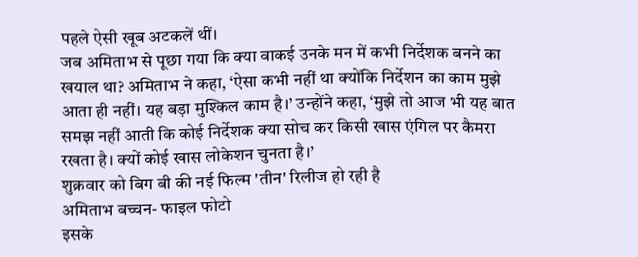पहले ऐसी खूब अटकलें थीं।
जब अमिताभ से पूछा गया कि क्या वाकई उनके मन में कभी निर्देशक बनने का खयाल था? अमिताभ ने कहा, ‘ऐसा कभी नहीं था क्योंकि निर्देशन का काम मुझे आता ही नहीं। यह बड़ा मुश्किल काम है।’ उन्होंने कहा, ‘मुझे तो आज भी यह बात समझ नहीं आती कि कोई निर्देशक क्या सोच कर किसी खास एंगिल पर कैमरा रखता है। क्यों कोई खास लोकेशन चुनता है।’
शुक्रवार को बिग बी की नई फिल्म 'तीन' रिलीज हो रही है
अमिताभ बच्चन- फाइल फोटो
इसके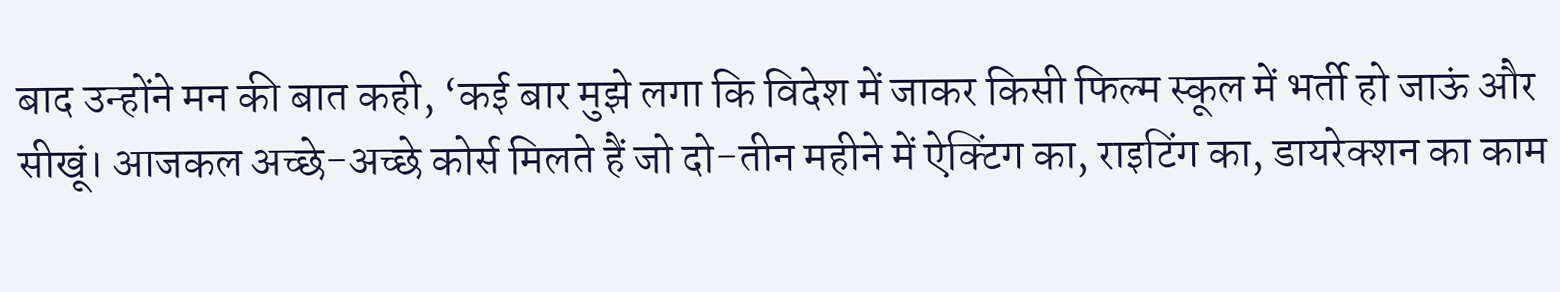बाद उन्होंने मन की बात कही, ‘कई बार मुझे लगा कि विदेश में जाकर किसी फिल्म स्कूल में भर्ती हो जाऊं और सीखूं। आजकल अच्छे-अच्छे कोर्स मिलते हैं जो दो-तीन महीने में ऐक्टिंग का, राइटिंग का, डायरेक्शन का काम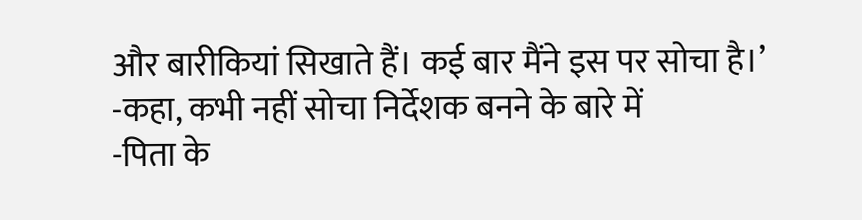और बारीकियां सिखाते हैं। कई बार मैंने इस पर सोचा है।’
-कहा, कभी नहीं सोचा निर्देशक बनने के बारे में
-पिता के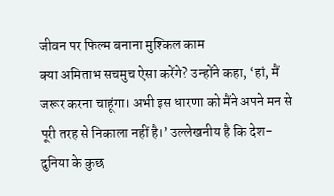जीवन पर फिल्म बनाना मुश्किल काम
क्या अमिताभ सचमुच ऐसा करेंगे? उन्होंने कहा, ‘हां, मैं जरूर करना चाहूंगा। अभी इस धारणा को मैंने अपने मन से पूरी तरह से निकाला नहीं है।’ उल्लेखनीय है कि देश-दुनिया के कुछ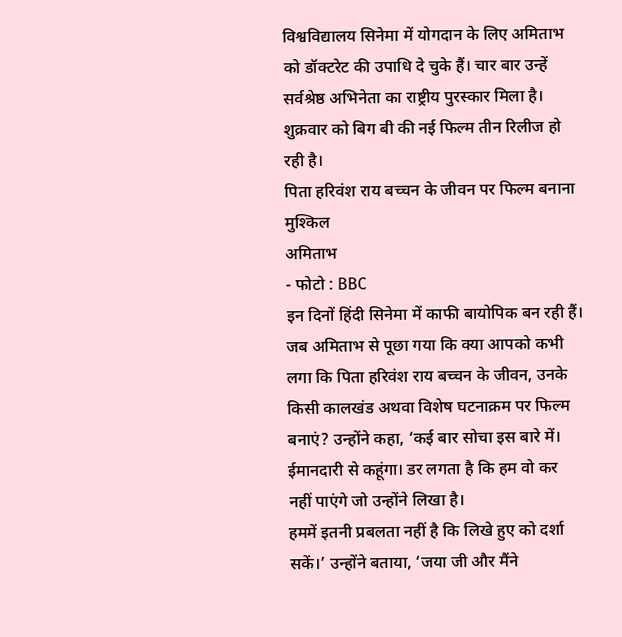विश्वविद्यालय सिनेमा में योगदान के लिए अमिताभ को डॉक्टरेट की उपाधि दे चुके हैं। चार बार उन्हें सर्वश्रेष्ठ अभिनेता का राष्ट्रीय पुरस्कार मिला है। शुक्रवार को बिग बी की नई फिल्म तीन रिलीज हो रही है।
पिता हरिवंश राय बच्चन के जीवन पर फिल्म बनाना मुश्किल
अमिताभ
- फोटो : BBC
इन दिनों हिंदी सिनेमा में काफी बायोपिक बन रही हैं। जब अमिताभ से पूछा गया कि क्या आपको कभी लगा कि पिता हरिवंश राय बच्चन के जीवन, उनके किसी कालखंड अथवा विशेष घटनाक्रम पर फिल्म बनाएं? उन्होंने कहा, ‘कई बार सोचा इस बारे में। ईमानदारी से कहूंगा। डर लगता है कि हम वो कर नहीं पाएंगे जो उन्होंने लिखा है।
हममें इतनी प्रबलता नहीं है कि लिखे हुए को दर्शा सकें।’ उन्होंने बताया, ‘जया जी और मैंने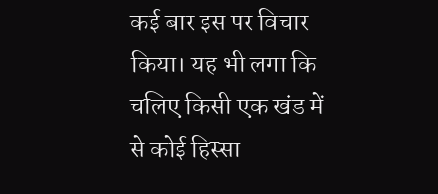कई बार इस पर विचार किया। यह भी लगा कि चलिए किसी एक खंड में से कोई हिस्सा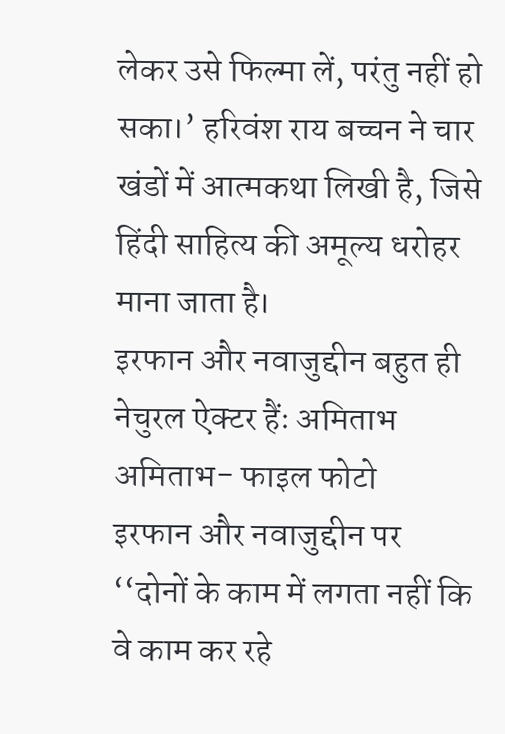लेकर उसे फिल्मा लें, परंतु नहीं हो सका।’ हरिवंश राय बच्चन ने चार खंडों में आत्मकथा लिखी है, जिसे हिंदी साहित्य की अमूल्य धरोहर माना जाता है।
इरफान और नवाजुद्दीन बहुत ही नेचुरल ऐक्टर हैंः अमिताभ
अमिताभ- फाइल फोटो
इरफान और नवाजुद्दीन पर
‘‘दोनों के काम में लगता नहीं कि वे काम कर रहे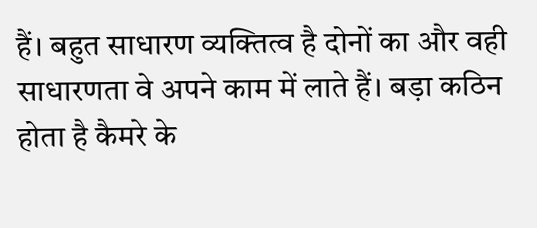हैं। बहुत साधारण व्यक्तित्व है दोनों का और वही साधारणता वे अपने काम में लाते हैं। बड़ा कठिन होता है कैमरे के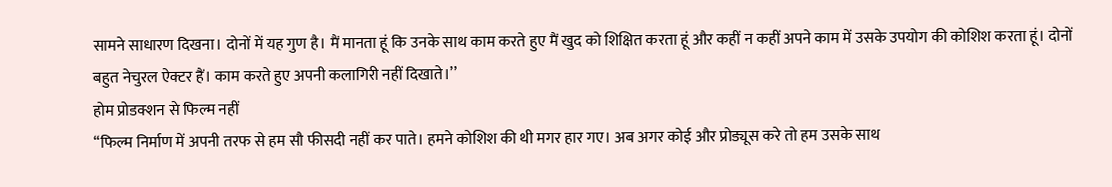सामने साधारण दिखना। दोनों में यह गुण है। मैं मानता हूं कि उनके साथ काम करते हुए मैं खुद को शिक्षित करता हूं और कहीं न कहीं अपने काम में उसके उपयोग की कोशिश करता हूं। दोनों बहुत नेचुरल ऐक्टर हैं। काम करते हुए अपनी कलागिरी नहीं दिखाते।’’
होम प्रोडक्शन से फिल्म नहीं
‘‘फिल्म निर्माण में अपनी तरफ से हम सौ फीसदी नहीं कर पाते। हमने कोशिश की थी मगर हार गए। अब अगर कोई और प्रोड्यूस करे तो हम उसके साथ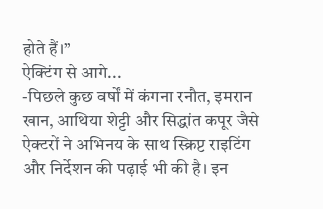होते हैं।’’
ऐक्टिंग से आगे...
-पिछले कुछ वर्षों में कंगना रनौत, इमरान खान, आथिया शेट्टी और सिद्धांत कपूर जैसे ऐक्टरों ने अभिनय के साथ स्क्रिप्ट राइटिंग और निर्देशन की पढ़ाई भी की है। इन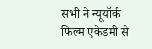सभी ने न्यूयॉर्क फिल्म एकेडमी से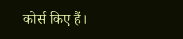कोर्स किए हैं।